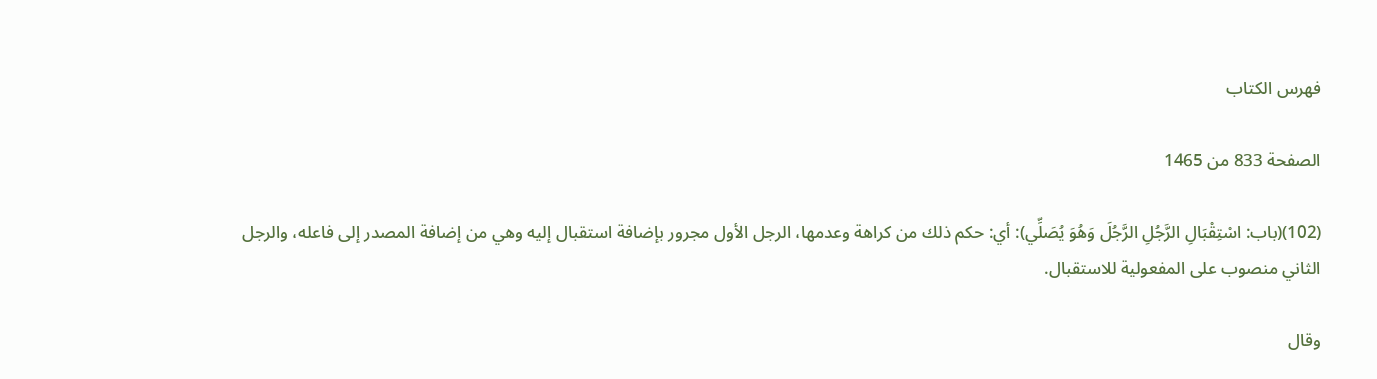فهرس الكتاب

الصفحة 833 من 1465

(102)(باب: اسْتِقْبَالِ الرَّجُلِ الرَّجُلَ وَهُوَ يُصَلِّي): أي: حكم ذلك من كراهة وعدمها، الرجل الأول مجرور بإضافة استقبال إليه وهي من إضافة المصدر إلى فاعله، والرجل الثاني منصوب على المفعولية للاستقبال.

وقال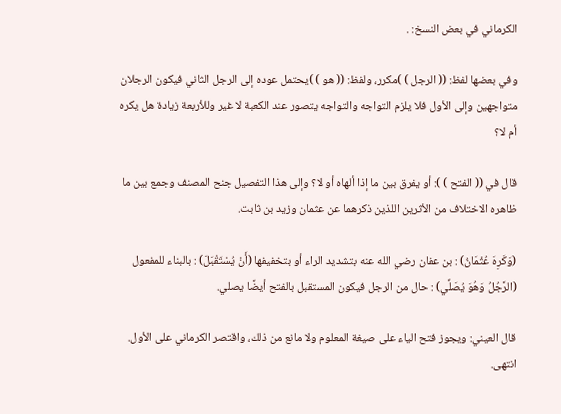الكرماني في بعض النسخ: .

وفي بعضها لفظ: (( الرجل ) )مكرر، ولفظ: (( هو ) )يحتمل عوده إلى الرجل الثاني فيكون الرجلان متواجهين وإلى الأول فلا يلزم التواجه والتواجه يتصور عند الكعبة لا غير وللأربعة زيادة هل يكره أم لا؟

قال في (( الفتح ) ): أو يفرق بين ما إذا ألهاه أو لا؟ وإلى هذا التفصيل جنح المصنف وجمع بين ما ظاهره الاختلاف من الأثرين اللذين ذكرهما عن عثمان وزيد بن ثابت.

(وَكَرِهَ عُثْمَانُ) : بن عفان رضي الله عنه بتشديد الراء أو بتخفيفها (أَنْ يُسْتَقْبَلَ) : بالبناء للمفعول (الرَّجُلُ وَهُوَ يُصَلِّي) : حال من الرجل فيكون المستقبل بالفتح أيضًا يصلي.

قال العيني: ويجوز فتح الياء على صيغة المعلوم ولا مانع من ذلك، واقتصر الكرماني على الأول. انتهى.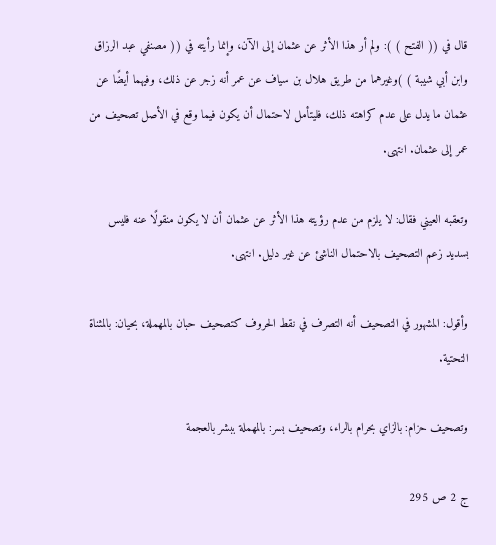قال في (( الفتح ) ): ولم أر هذا الأثر عن عثمان إلى الآن، وإنما رأيته في (( مصنفي عبد الرزاق وابن أبي شيبة ) )وغيرهما من طريق هلال بن سياف عن عمر أنه زجر عن ذلك، وفيهما أيضًا عن عثمان ما يدل على عدم كراهته ذلك، فليتأمل لاحتمال أن يكون فيما وقع في الأصل تصحيف من عمر إلى عثمان. انتهى.

وتعقبه العيني فقال: لا يلزم من عدم رؤيته هذا الأثر عن عثمان أن لا يكون منقولًا عنه فليس بسديد زعم التصحيف بالاحتمال الناشئ عن غير دليل. انتهى.

وأقول: المشهور في التصحيف أنه التصرف في نقط الحروف كتصحيف حبان بالمهملة، بحيان: بالمثناة التحتية.

وتصحيف حزام: بالزاي بحرام بالراء، وتصحيف بسر: بالمهملة ببشر بالعجمة

ج 2 ص 295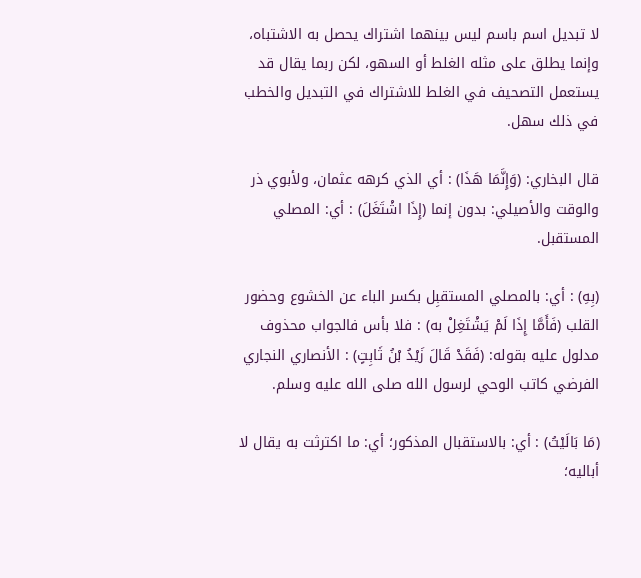لا تبديل اسم باسم ليس بينهما اشتراك يحصل به الاشتباه، وإنما يطلق على مثله الغلط أو السهو، لكن ربما يقال قد يستعمل التصحيف في الغلط للاشتراك في التبديل والخطب في ذلك سهل.

قال البخاري: (وَإِنَّمَا هَذَا) : أي الذي كرهه عثمان، ولأبوي ذر والوقت والأصيلي: بدون إنما (إِذَا اشْتَغَلَ) : أي: المصلي المستقبل.

(بِهِ) : أي: بالمصلي المستقبِل بكسر الباء عن الخشوع وحضور القلب (فَأَمَّا إِذَا لَمْ يَشْتَغِلْ به) : فلا بأس فالجواب محذوف مدلول عليه بقوله: (فَقَدْ قَالَ زَيْدُ بْنُ ثَابِتٍ) : الأنصاري النجاري الفرضي كاتب الوحي لرسول الله صلى الله عليه وسلم.

(مَا بَالَيْتُ) : أي: بالاستقبال المذكور؛ أي: ما اكترثت به يقال لا أباليه؛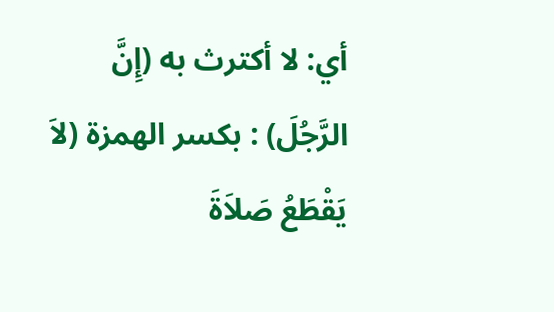أي: لا أكترث به (إِنَّ الرَّجُلَ) : بكسر الهمزة (لاَ يَقْطَعُ صَلاَةَ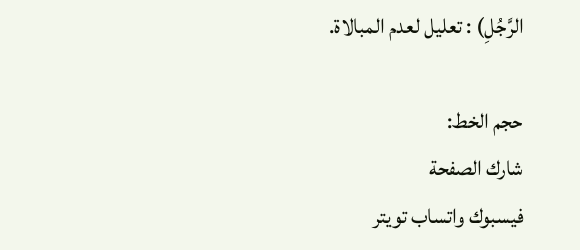الرَّجُلِ) : تعليل لعدم المبالاة.

حجم الخط:
شارك الصفحة
فيسبوك واتساب تويتر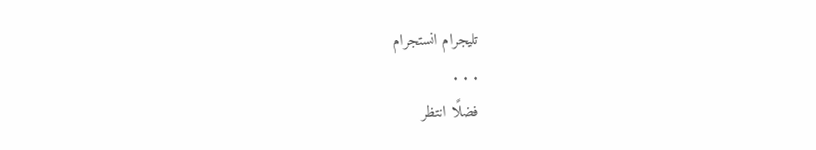تليجرام انستجرام
. . .
فضلًا انتظر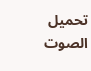تحميل الصوت